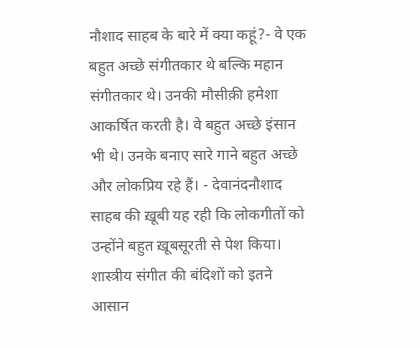नौशाद साहब के बारे में क्या कहूं?- वे एक बहुत अच्छे संगीतकार थे बल्कि महान संगीतकार थे। उनकी मौसीक़ी हमेशा आकर्षित करती है। वे बहुत अच्छे इंसान भी थे। उनके बनाए सारे गाने बहुत अच्छे और लोकप्रिय रहे हैं। - देवानंदनौशाद साहब की ख़ूबी यह रही कि लोकगीतों को उन्होंने बहुत ख़ूबसूरती से पेश किया। शास्त्रीय संगीत की बंदिशों को इतने आसान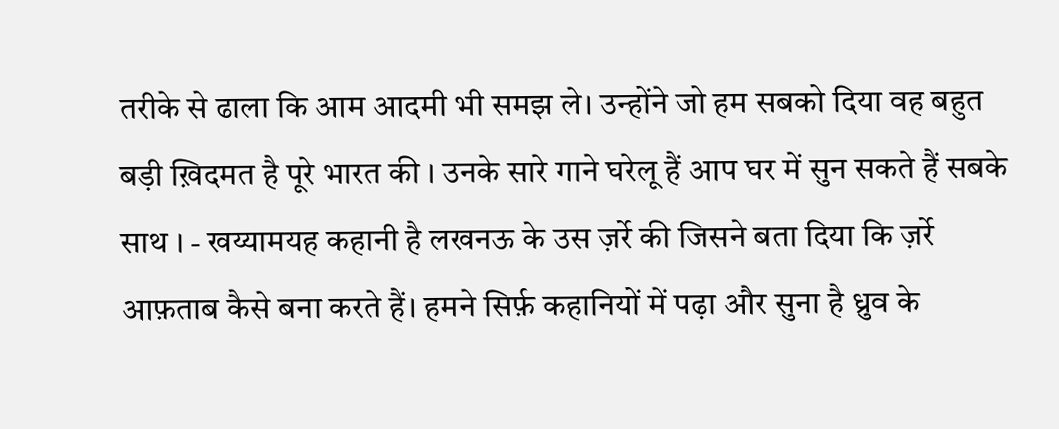तरीके से ढाला कि आम आदमी भी समझ ले। उन्होंने जो हम सबको दिया वह बहुत बड़ी ख़िदमत है पूरे भारत की । उनके सारे गाने घरेलू हैं आप घर में सुन सकते हैं सबके साथ । - खय्यामयह कहानी है लखनऊ के उस ज़र्रे की जिसने बता दिया कि ज़र्रे आफ़ताब कैसे बना करते हैं। हमने सिर्फ़ कहानियों में पढ़ा और सुना है ध्रुव के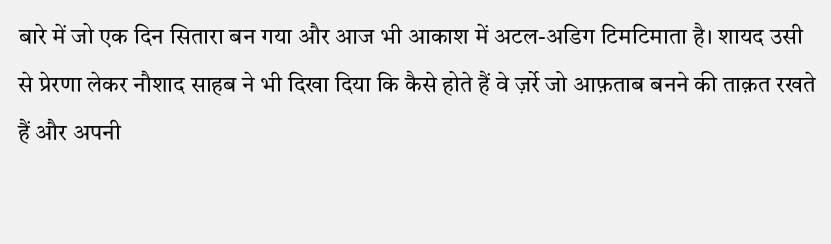बारे में जो एक दिन सितारा बन गया और आज भी आकाश में अटल-अडिग टिमटिमाता है। शायद उसी से प्रेरणा लेकर नौशाद साहब ने भी दिखा दिया कि कैसे होते हैं वे ज़र्रे जो आफ़ताब बनने की ताक़त रखते हैं और अपनी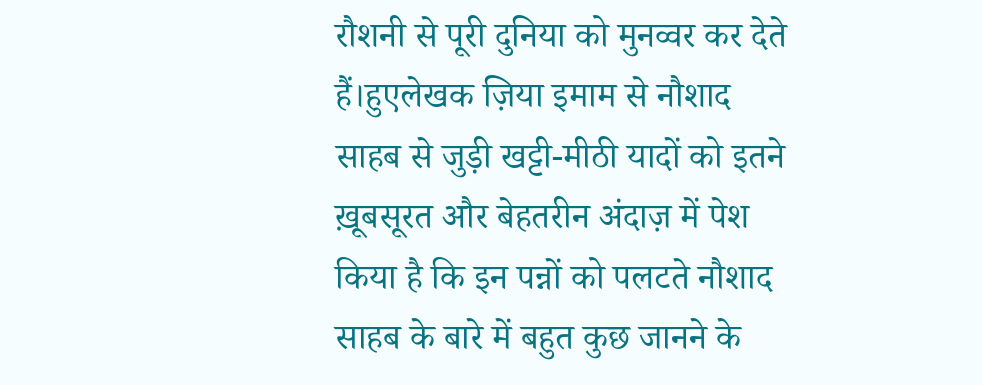रौशनी से पूरी दुनिया को मुनव्वर कर देते हैं।हुएलेखक ज़िया इमाम से नौशाद साहब से जुड़ी खट्टी-मीठी यादों को इतने ख़ूबसूरत और बेहतरीन अंदाज़ में पेश किया है कि इन पन्नों को पलटते नौशाद साहब के बारे में बहुत कुछ जानने के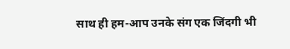साथ ही हम-आप उनके संग एक जिंदगी भी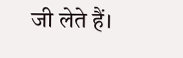जी लेते हैं।